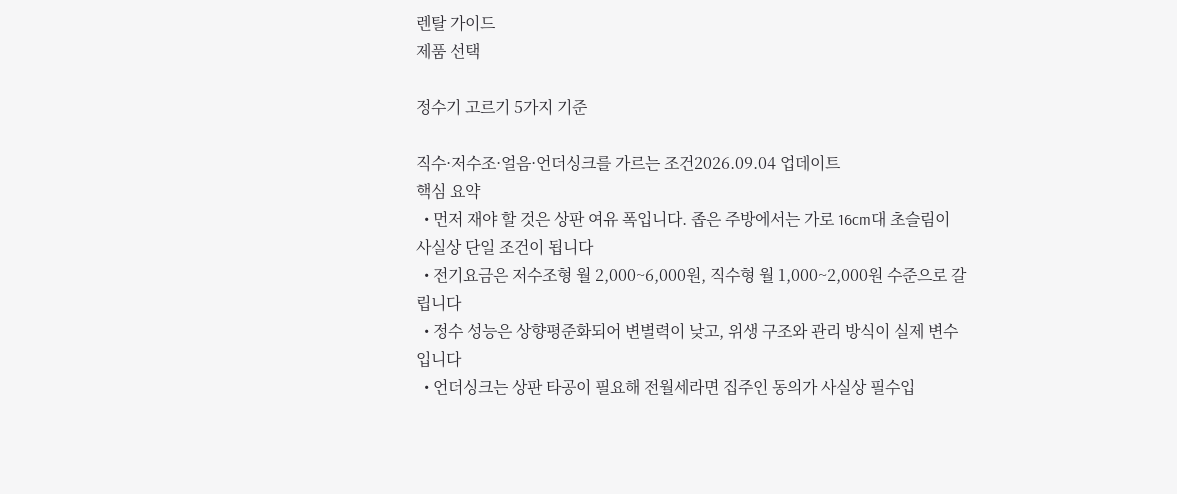렌탈 가이드
제품 선택

정수기 고르기 5가지 기준

직수·저수조·얼음·언더싱크를 가르는 조건2026.09.04 업데이트
핵심 요약
  • 먼저 재야 할 것은 상판 여유 폭입니다. 좁은 주방에서는 가로 16cm대 초슬림이 사실상 단일 조건이 됩니다
  • 전기요금은 저수조형 월 2,000~6,000원, 직수형 월 1,000~2,000원 수준으로 갈립니다
  • 정수 성능은 상향평준화되어 변별력이 낮고, 위생 구조와 관리 방식이 실제 변수입니다
  • 언더싱크는 상판 타공이 필요해 전월세라면 집주인 동의가 사실상 필수입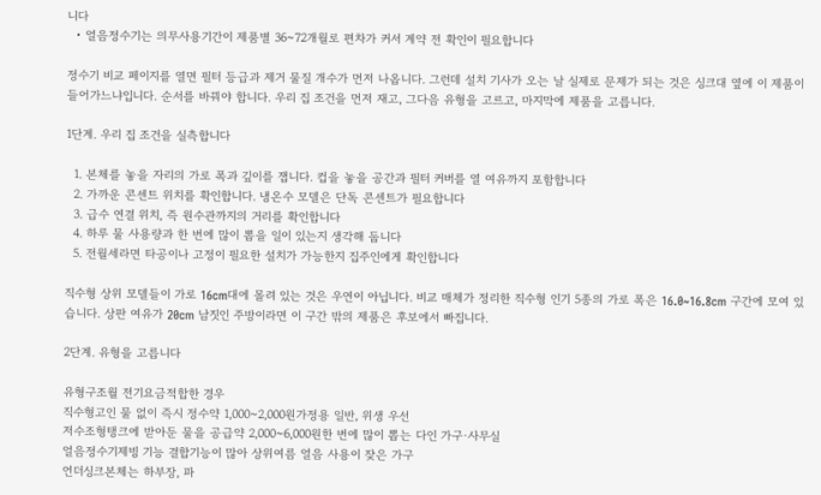니다
  • 얼음정수기는 의무사용기간이 제품별 36~72개월로 편차가 커서 계약 전 확인이 필요합니다

정수기 비교 페이지를 열면 필터 등급과 제거 물질 개수가 먼저 나옵니다. 그런데 설치 기사가 오는 날 실제로 문제가 되는 것은 싱크대 옆에 이 제품이 들어가느냐입니다. 순서를 바꿔야 합니다. 우리 집 조건을 먼저 재고, 그다음 유형을 고르고, 마지막에 제품을 고릅니다.

1단계. 우리 집 조건을 실측합니다

  1. 본체를 놓을 자리의 가로 폭과 깊이를 잽니다. 컵을 놓을 공간과 필터 커버를 열 여유까지 포함합니다
  2. 가까운 콘센트 위치를 확인합니다. 냉온수 모델은 단독 콘센트가 필요합니다
  3. 급수 연결 위치, 즉 원수관까지의 거리를 확인합니다
  4. 하루 물 사용량과 한 번에 많이 뽑을 일이 있는지 생각해 둡니다
  5. 전월세라면 타공이나 고정이 필요한 설치가 가능한지 집주인에게 확인합니다

직수형 상위 모델들이 가로 16cm대에 몰려 있는 것은 우연이 아닙니다. 비교 매체가 정리한 직수형 인기 5종의 가로 폭은 16.0~16.8cm 구간에 모여 있습니다. 상판 여유가 20cm 남짓인 주방이라면 이 구간 밖의 제품은 후보에서 빠집니다.

2단계. 유형을 고릅니다

유형구조월 전기요금적합한 경우
직수형고인 물 없이 즉시 정수약 1,000~2,000원가정용 일반, 위생 우선
저수조형탱크에 받아둔 물을 공급약 2,000~6,000원한 번에 많이 뽑는 다인 가구·사무실
얼음정수기제빙 기능 결합기능이 많아 상위여름 얼음 사용이 잦은 가구
언더싱크본체는 하부장, 파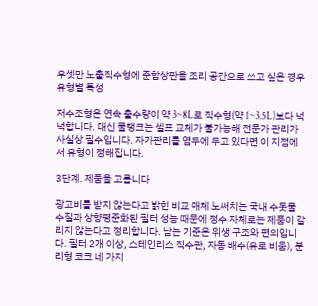우셋만 노출직수형에 준함상판을 조리 공간으로 쓰고 싶은 경우
유형별 특성

저수조형은 연속 출수량이 약 3~8L로 직수형(약 1~3.5L)보다 넉넉합니다. 대신 물탱크는 셀프 교체가 불가능해 전문가 관리가 사실상 필수입니다. 자가관리를 염두에 두고 있다면 이 지점에서 유형이 정해집니다.

3단계. 제품을 고릅니다

광고비를 받지 않는다고 밝힌 비교 매체 노써치는 국내 수돗물 수질과 상향평준화된 필터 성능 때문에 정수 자체로는 제품이 갈리지 않는다고 정리합니다. 남는 기준은 위생 구조와 편의입니다. 필터 2개 이상, 스테인리스 직수관, 자동 배수(유로 비움), 분리형 코크 네 가지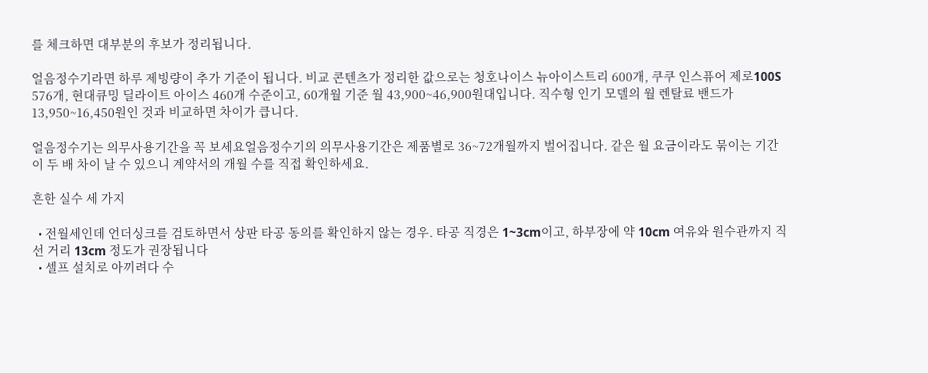를 체크하면 대부분의 후보가 정리됩니다.

얼음정수기라면 하루 제빙량이 추가 기준이 됩니다. 비교 콘텐츠가 정리한 값으로는 청호나이스 뉴아이스트리 600개, 쿠쿠 인스퓨어 제로100S 576개, 현대큐밍 딜라이트 아이스 460개 수준이고, 60개월 기준 월 43,900~46,900원대입니다. 직수형 인기 모델의 월 렌탈료 밴드가 13,950~16,450원인 것과 비교하면 차이가 큽니다.

얼음정수기는 의무사용기간을 꼭 보세요얼음정수기의 의무사용기간은 제품별로 36~72개월까지 벌어집니다. 같은 월 요금이라도 묶이는 기간이 두 배 차이 날 수 있으니 계약서의 개월 수를 직접 확인하세요.

흔한 실수 세 가지

  • 전월세인데 언더싱크를 검토하면서 상판 타공 동의를 확인하지 않는 경우. 타공 직경은 1~3cm이고, 하부장에 약 10cm 여유와 원수관까지 직선 거리 13cm 정도가 권장됩니다
  • 셀프 설치로 아끼려다 수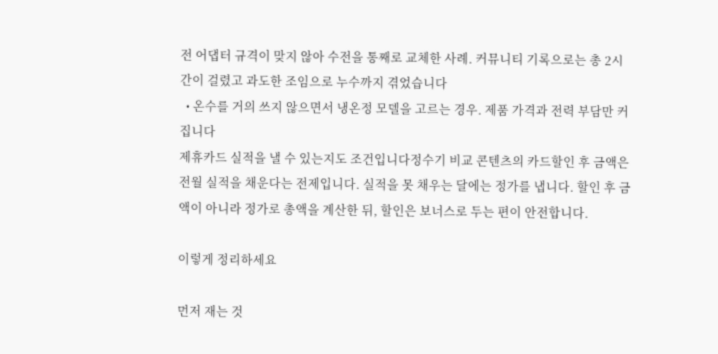전 어댑터 규격이 맞지 않아 수전을 통째로 교체한 사례. 커뮤니티 기록으로는 총 2시간이 걸렸고 과도한 조임으로 누수까지 겪었습니다
  • 온수를 거의 쓰지 않으면서 냉온정 모델을 고르는 경우. 제품 가격과 전력 부담만 커집니다
제휴카드 실적을 낼 수 있는지도 조건입니다정수기 비교 콘텐츠의 카드할인 후 금액은 전월 실적을 채운다는 전제입니다. 실적을 못 채우는 달에는 정가를 냅니다. 할인 후 금액이 아니라 정가로 총액을 계산한 뒤, 할인은 보너스로 두는 편이 안전합니다.

이렇게 정리하세요

먼저 재는 것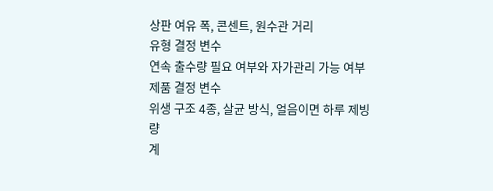상판 여유 폭, 콘센트, 원수관 거리
유형 결정 변수
연속 출수량 필요 여부와 자가관리 가능 여부
제품 결정 변수
위생 구조 4종, 살균 방식, 얼음이면 하루 제빙량
계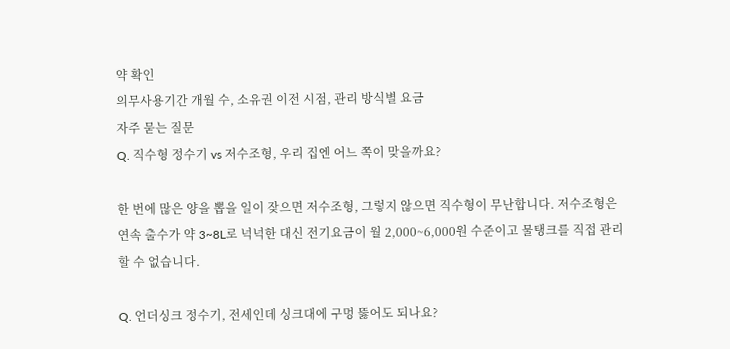약 확인
의무사용기간 개월 수, 소유권 이전 시점, 관리 방식별 요금
자주 묻는 질문
Q. 직수형 정수기 vs 저수조형, 우리 집엔 어느 쪽이 맞을까요?

한 번에 많은 양을 뽑을 일이 잦으면 저수조형, 그렇지 않으면 직수형이 무난합니다. 저수조형은 연속 출수가 약 3~8L로 넉넉한 대신 전기요금이 월 2,000~6,000원 수준이고 물탱크를 직접 관리할 수 없습니다.

Q. 언더싱크 정수기, 전세인데 싱크대에 구멍 뚫어도 되나요?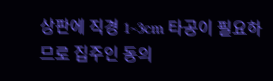상판에 직경 1~3cm 타공이 필요하므로 집주인 동의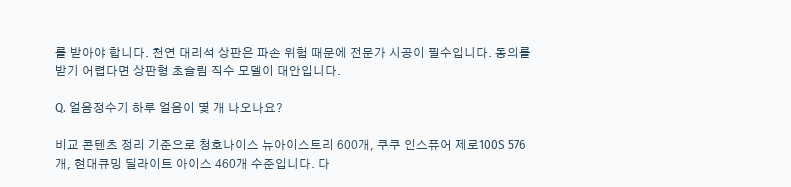를 받아야 합니다. 천연 대리석 상판은 파손 위험 때문에 전문가 시공이 필수입니다. 동의를 받기 어렵다면 상판형 초슬림 직수 모델이 대안입니다.

Q. 얼음정수기 하루 얼음이 몇 개 나오나요?

비교 콘텐츠 정리 기준으로 청호나이스 뉴아이스트리 600개, 쿠쿠 인스퓨어 제로100S 576개, 현대큐밍 딜라이트 아이스 460개 수준입니다. 다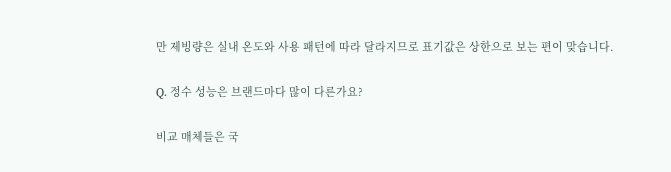만 제빙량은 실내 온도와 사용 패턴에 따라 달라지므로 표기값은 상한으로 보는 편이 맞습니다.

Q. 정수 성능은 브랜드마다 많이 다른가요?

비교 매체들은 국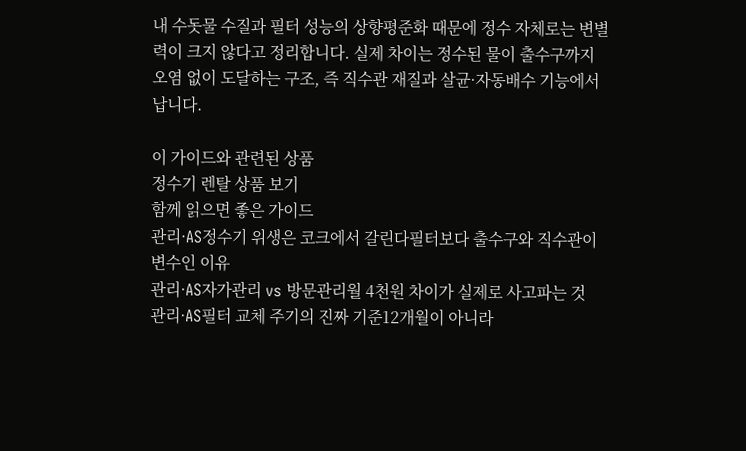내 수돗물 수질과 필터 성능의 상향평준화 때문에 정수 자체로는 변별력이 크지 않다고 정리합니다. 실제 차이는 정수된 물이 출수구까지 오염 없이 도달하는 구조, 즉 직수관 재질과 살균·자동배수 기능에서 납니다.

이 가이드와 관련된 상품
정수기 렌탈 상품 보기
함께 읽으면 좋은 가이드
관리·AS정수기 위생은 코크에서 갈린다필터보다 출수구와 직수관이 변수인 이유
관리·AS자가관리 vs 방문관리월 4천원 차이가 실제로 사고파는 것
관리·AS필터 교체 주기의 진짜 기준12개월이 아니라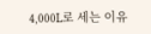4,000L로 세는 이유